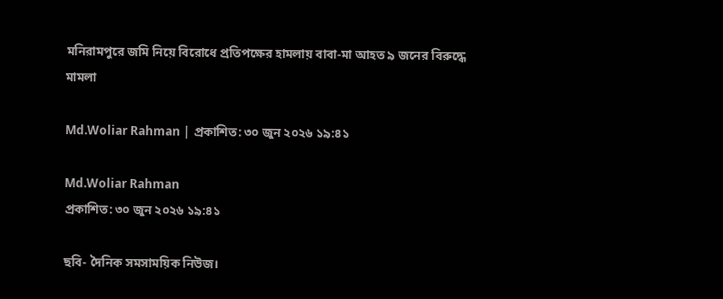মনিরামপুরে জমি নিয়ে বিরোধে প্রতিপক্ষের হামলায় বাবা-মা আহত ৯ জনের বিরুদ্ধে মামলা

Md.Woliar Rahman | প্রকাশিত: ৩০ জুন ২০২৬ ১৯:৪১

Md.Woliar Rahman
প্রকাশিত: ৩০ জুন ২০২৬ ১৯:৪১

ছবি- দৈনিক সমসাময়িক নিউজ।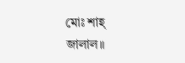মোঃ শাহ্ জালাল॥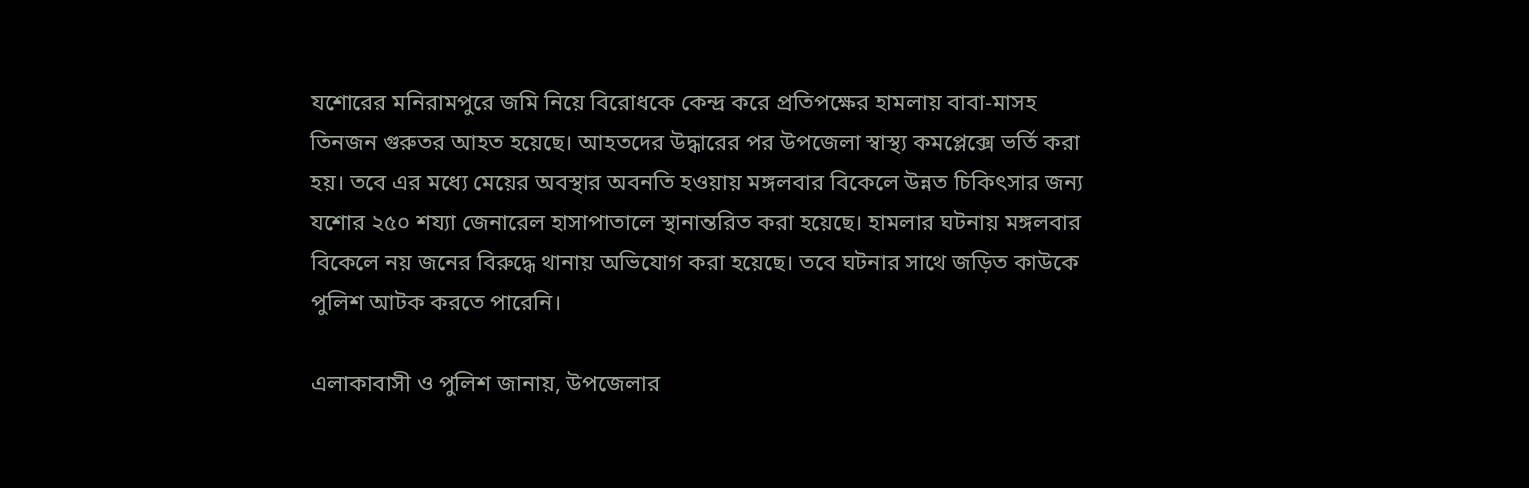যশোরের মনিরামপুরে জমি নিয়ে বিরোধকে কেন্দ্র করে প্রতিপক্ষের হামলায় বাবা-মাসহ তিনজন গুরুতর আহত হয়েছে। আহতদের উদ্ধারের পর উপজেলা স্বাস্থ্য কমপ্লেক্সে ভর্তি করা হয়। তবে এর মধ্যে মেয়ের অবস্থার অবনতি হওয়ায় মঙ্গলবার বিকেলে উন্নত চিকিৎসার জন্য যশোর ২৫০ শয্যা জেনারেল হাসাপাতালে স্থানান্তরিত করা হয়েছে। হামলার ঘটনায় মঙ্গলবার বিকেলে নয় জনের বিরুদ্ধে থানায় অভিযোগ করা হয়েছে। তবে ঘটনার সাথে জড়িত কাউকে পুলিশ আটক করতে পারেনি।

এলাকাবাসী ও পুলিশ জানায়, উপজেলার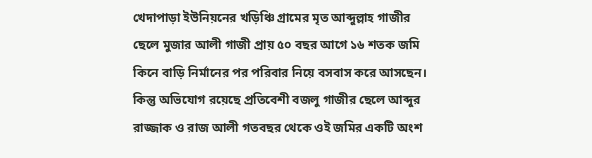খেদাপাড়া ইউনিয়নের খড়িঞ্চি গ্রামের মৃত আব্দুল্লাহ গাজীর ছেলে মুজার আলী গাজী প্রায় ৫০ বছর আগে ১৬ শতক জমি কিনে বাড়ি নির্মানের পর পরিবার নিয়ে বসবাস করে আসছেন। কিন্তু অভিযোগ রয়েছে প্রতিবেশী বজলু গাজীর ছেলে আব্দুর রাজ্জাক ও রাজ আলী গতবছর থেকে ওই জমির একটি অংশ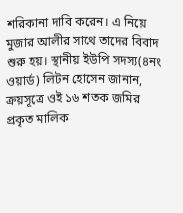শরিকানা দাবি করেন। এ নিয়ে মুজার আলীর সাথে তাদের বিবাদ শুরু হয়। স্থানীয় ইউপি সদস্য(৪নং ওয়ার্ড) লিটন হোসেন জানান, ক্রয়সূত্রে ওই ১৬ শতক জমির প্রকৃত মালিক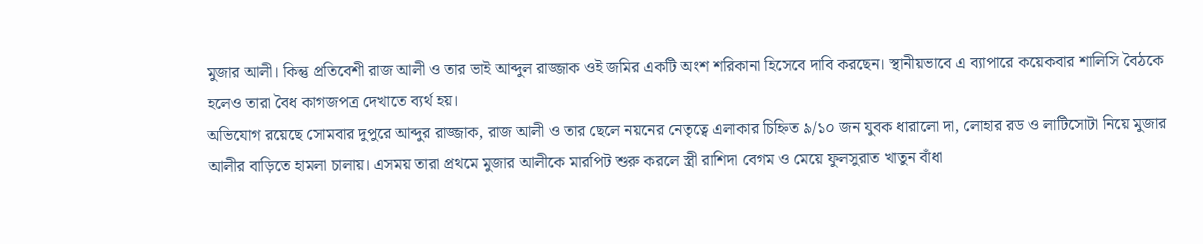মুজার আলী। কিন্তু প্রতিবেশী রাজ আলী ও তার ভাই আব্দুল রাজ্জাক ওই জমির একটি অংশ শরিকানা হিসেবে দাবি করছেন। স্থানীয়ভাবে এ ব্যাপারে কয়েকবার শালিসি বৈঠকে হলেও তারা বৈধ কাগজপত্র দেখাতে ব্যর্থ হয়।
অভিযোগ রয়েছে সোমবার দুপুরে আব্দুর রাজ্জাক, রাজ আলী ও তার ছেলে নয়নের নেতৃত্বে এলাকার চিহ্নিত ৯/১০ জন যুবক ধারালো দা, লোহার রড ও লাটিসোটা নিয়ে মুজার আলীর বাড়িতে হামলা চালায়। এসময় তারা প্রথমে মুজার আলীকে মারপিট শুরু করলে স্ত্রী রাশিদা বেগম ও মেয়ে ফুলসুরাত খাতুন বাঁধা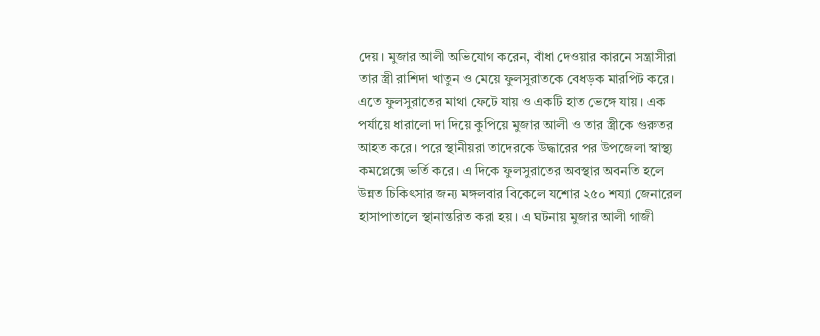দেয়। মুজার আলী অভিযোগ করেন, বাঁধা দেওয়ার কারনে সন্ত্রাসীরা তার স্ত্রী রাশিদা খাতুন ও মেয়ে ফুলসুরাতকে বেধড়ক মারপিট করে। এতে ফুলসুরাতের মাথা ফেটে যায় ও একটি হাত ভেঙ্গে যায়। এক পর্যায়ে ধারালো দা দিয়ে কুপিয়ে মুজার আলী ও তার স্ত্রীকে গুরুতর আহত করে। পরে স্থানীয়রা তাদেরকে উদ্ধারের পর উপজেলা স্বাস্থ্য কমপ্লেক্সে ভর্তি করে। এ দিকে ফুলসুরাতের অবস্থার অবনতি হলে উন্নত চিকিৎসার জন্য মঙ্গলবার বিকেলে যশোর ২৫০ শয্যা জেনারেল হাসাপাতালে স্থানান্তরিত করা হয়। এ ঘটনায় মুজার আলী গাজী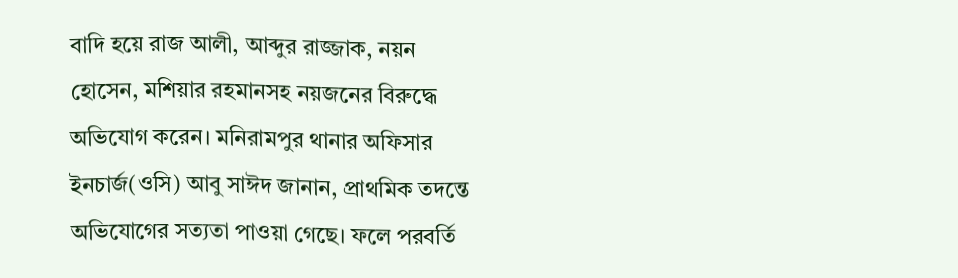বাদি হয়ে রাজ আলী, আব্দুর রাজ্জাক, নয়ন হোসেন, মশিয়ার রহমানসহ নয়জনের বিরুদ্ধে অভিযোগ করেন। মনিরামপুর থানার অফিসার ইনচার্জ(ওসি) আবু সাঈদ জানান, প্রাথমিক তদন্তে অভিযোগের সত্যতা পাওয়া গেছে। ফলে পরবর্তি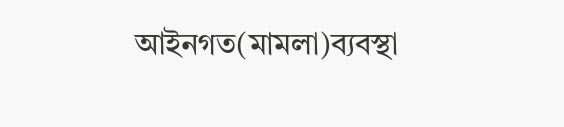আইনগত(মামলা)ব্যবস্থা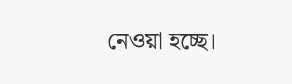নেওয়া হচ্ছে।